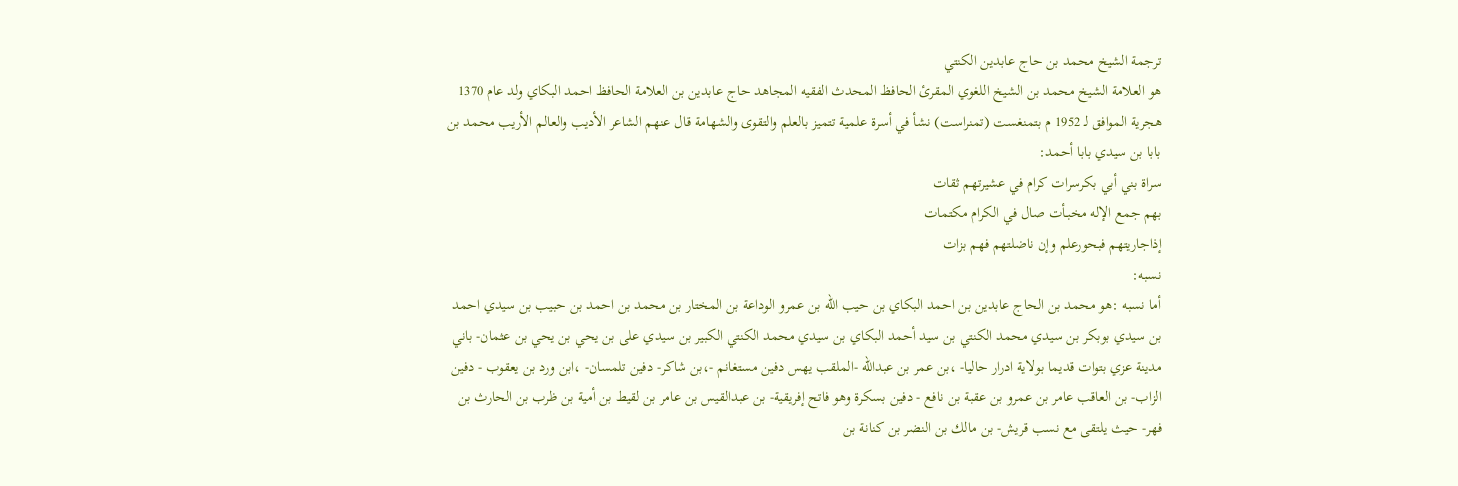ترجمة الشيخ محمد بن حاج عابدين الكنتي
هو العلامة الشيخ محمد بن الشيخ اللغوي المقرئ الحافظ المحدث الفقيه المجاهد حاج عابدين بن العلامة الحافظ احمد البكاي ولد عام 1370 هجرية الموافق لـ 1952 م بتمنغست (تمنراست) نشأ في أسرة علمية تتميز بالعلم والتقوى والشهامة قال عنهم الشاعر الأديب والعالم الأريب محمد بن بابا بن سيدي بابا أحمد:
سراة بني أبي بكرسرات كرام في عشيرتهم ثقات
بهم جمع الإله مخبـأت صال في الكرام مكتمات
إذاجاريتهم فبحورعلم وإن ناضلتهم فهم بزات
نسبه:
أما نسبه :هو محمد بن الحاج عابدين بن احمد البكاي بن حيب الله بن عمرو الوداعة بن المختار بن محمد بن احمد بن حبيب بن سيدي احمد بن سيدي بوبكر بن سيدي محمد الكنتي بن سيد أحمد البكاي بن سيدي محمد الكنتي الكبير بن سيدي على بن يحي بن يحي بن عثمان- باني مدينة عزي بتوات قديما بولاية ادرار حاليا- ،بن عمر بن عبدالله -الملقب يهس دفين مستغانم -،بن شاكر- دفين تلمسان- ،ابن ورد بن يعقوب - دفين الزاب- بن العاقب عامر بن عمرو بن عقبة بن نافع - دفين بسكرة وهو فاتح إفريقية- بن عبدالقيس بن عامر بن لقيط بن أمية بن ظرب بن الحارث بن فهر- حيث يلتقى مع نسب قريش- بن مالك بن النضر بن كنانة بن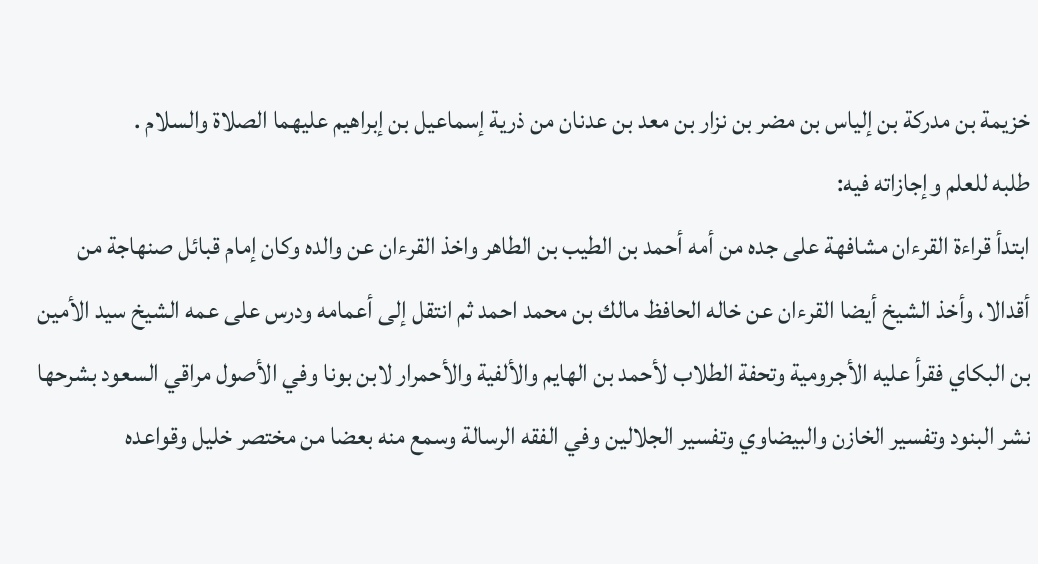خزيمة بن مدركة بن إلياس بن مضر بن نزار بن معد بن عدنان من ذرية إسماعيل بن إبراهيم عليهما الصلاة والسلام .
طلبه للعلم وإجازاته فيه:
ابتدأ قراءة القرءان مشافهة على جده من أمه أحمد بن الطيب بن الطاهر واخذ القرءان عن والده وكان إمام قبائل صنهاجة من أقدالا، وأخذ الشيخ أيضا القرءان عن خاله الحافظ مالك بن محمد احمد ثم انتقل إلى أعمامه ودرس على عمه الشيخ سيد الأمين بن البكاي فقرأ عليه الأجرومية وتحفة الطلاب لأحمد بن الهايم والألفية والأحمرار لابن بونا وفي الأصول مراقي السعود بشرحها نشر البنود وتفسير الخازن والبيضاوي وتفسير الجلالين وفي الفقه الرسالة وسمع منه بعضا من مختصر خليل وقواعده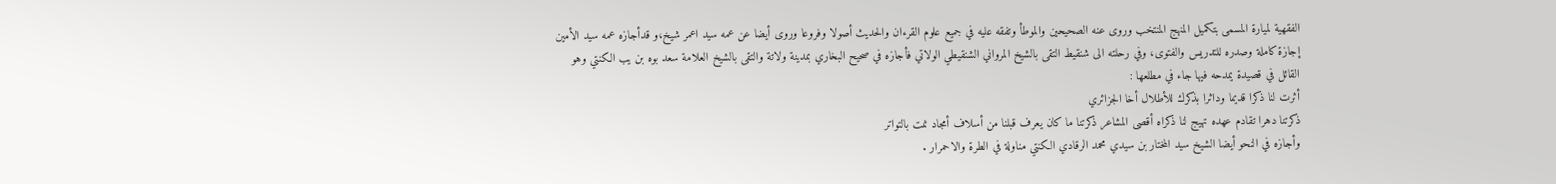الفقهية لميارة المسمى بتكميل المنهج المنتخب وروى عنه الصحيحين والموطأ وتفقه عليه في جميع علوم القرءان والحديث أصولا وفروعا وروى أيضا عن عمه سيد اعمر شيخ،و قدأجازه عمه سيد الأمين إجازة كاملة وصدره للتدريس والفتوى، وفي رحلته الى شنقيط التقى بالشيخ المرواني الشنقيطي الولاتي فأجازه في صحيح البخاري بمدينة ولاتة والتقى بالشيخ العلامة سعد بوه بن يب الكنتي وهو القائل في قصيدة يمدحه فيها جاء في مطلعها :
أثرت لنا ذكرا قديما وداثرا بذكرك للأطلال أخا الجزائري
ذكرتنا دهرا تقادم عهده تهيج لنا ذكراه أقصى المشاعر ذكرتنا ما كان يعرف قبلنا من أسلاف أمجاد نمت بالتواتر
وأجازه في النحو أيضا الشيخ سيد المختار بن سيدي محمد الرقادي الكنتي مناولة في الطرة والاحمرار .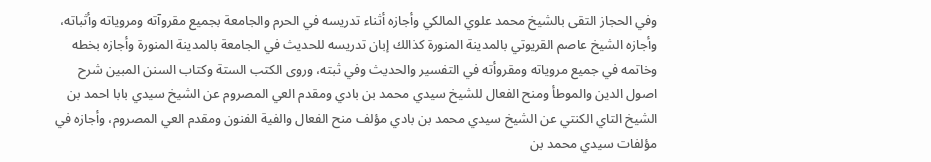وفي الحجاز التقى بالشيخ محمد علوي المالكي وأجازه أثناء تدريسه في الحرم والجامعة بجميع مقروآته ومروياته وأثباته، وأجازه الشيخ عاصم القريوتي بالمدينة المنورة كذالك إبان تدريسه للحديث في الجامعة بالمدينة المنورة وأجازه بخطه وخاتمه في جميع مروياته ومقروأته في التفسير والحديث وفي ثبته، وروى الكتب الستة وكتاب السنن المبين شرح اصول الدين والموطأ ومنح الفعال للشيخ سيدي محمد بن بادي ومقدم العي المصروم عن الشيخ سيدي بابا احمد بن الشيخ التاي الكنتي عن الشيخ سيدي محمد بن بادي مؤلف منح الفعال والفية الفنون ومقدم العي المصروم، وأجازه في مؤلفات سيدي محمد بن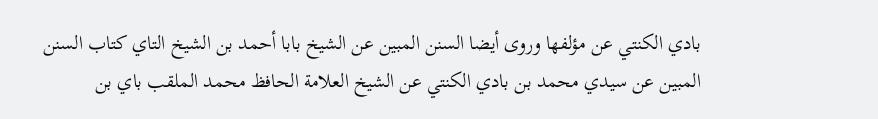بادي الكنتي عن مؤلفها وروى أيضا السنن المبين عن الشيخ بابا أحمد بن الشيخ التاي كتاب السنن المبين عن سيدي محمد بن بادي الكنتي عن الشيخ العلامة الحافظ محمد الملقب باي بن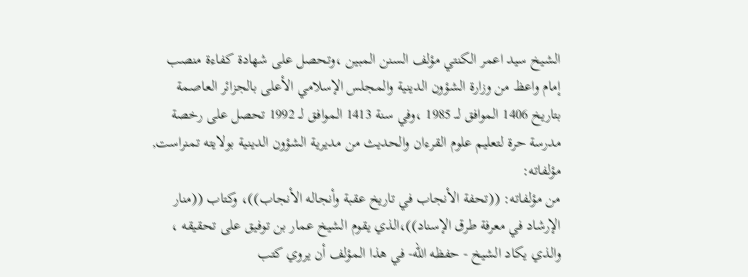الشيخ سيد اعمر الكنتي مؤلف السنن المبين ،وتحصل على شهادة كفاءة منصب إمام واعظ من وزارة الشؤون الدينية والمجلس الإسلامي الأعلى بالجزائر العاصمة بتاريخ 1406 الموافق لــ 1985 ،وفي سنة 1413 الموافق لــ 1992 تحصل على رخصة مدرسة حرة لتعليم علوم القرءان والحديث من مديرية الشؤون الدينية بولايته تمنراست,
مؤلفاته:
من مؤلفاته: ((تحفة الأنجاب في تاريخ عقبة وأنجاله الأنجاب))، وكتاب ((منار الإرشاد في معرفة طرق الإسناد))،الذي يقوم الشيخ عمار بن توفيق على تحقيقه ، والذي يكاد الشيخ - حفظه الله- في هذا المؤلف أن يروي كتب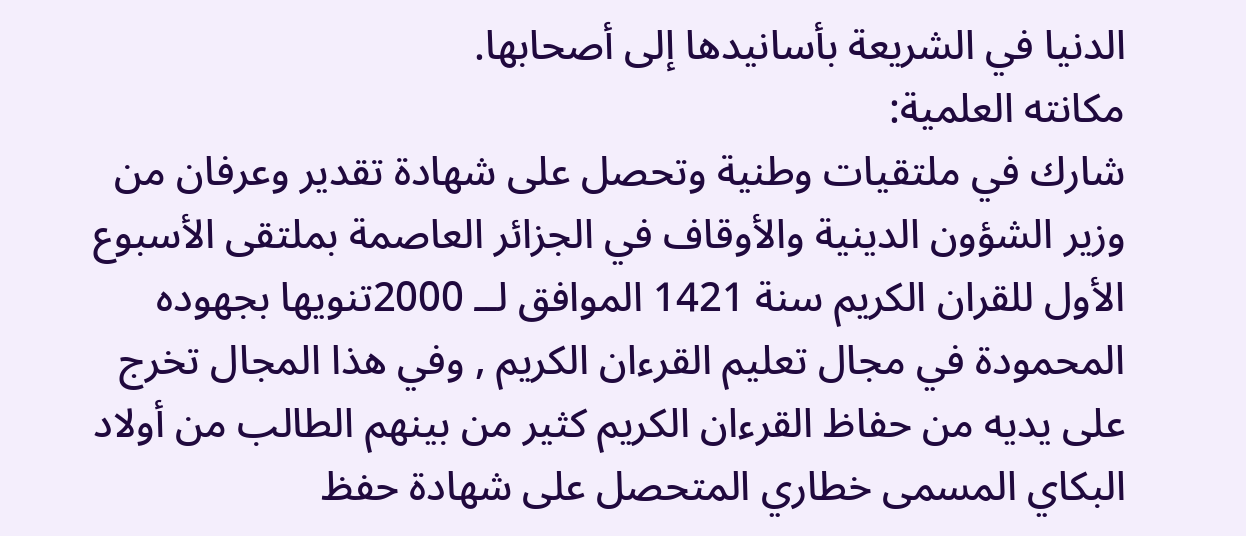الدنيا في الشريعة بأسانيدها إلى أصحابها.
مكانته العلمية:
شارك في ملتقيات وطنية وتحصل على شهادة تقدير وعرفان من وزير الشؤون الدينية والأوقاف في الجزائر العاصمة بملتقى الأسبوع الأول للقران الكريم سنة 1421 الموافق لــ 2000تنويها بجهوده المحمودة في مجال تعليم القرءان الكريم , وفي هذا المجال تخرج على يديه من حفاظ القرءان الكريم كثير من بينهم الطالب من أولاد البكاي المسمى خطاري المتحصل على شهادة حفظ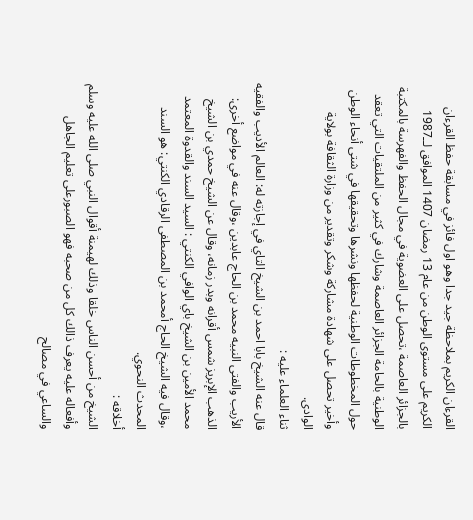القرءان الكريم بملاحظة جيد جدا وهو اول فائز في مسابقة حفظ القرءان الكريم على مستوى الوطن من عام 13 رمضان 1407 الموافق لــ1987 بالجزائر العاصمة ،تحصل على العضوية في مجال الحفظ والفهرسة بالمكتبة الوطنية بالحامة الجزائر العاصمة وشارك في كثير من الملتقيات التي تعقد حول المخطوطات الوطنية لحفظها ونشرها وتحقيقها في شتى أنحاء الوطن وأخير تحصل على شهادة مشاركة وشكر وتقدير من وزارة الثقافة بولاية الوادى.
ثناء العلماء عليه :
قال عنه الشيخ بابا احمد بن الشيخ التاي في إجازته له: العالم الأديب والفقيه الأريب والفتى النبيه محمد بن الحاج عابدين ،وقال عنه في مواضع أخرى: الذهب الإبريز شمس أقرانه وبدر زمانه، وقال عن الشيخ حمدي بن الشيخ محمد الأمين بن الشيخ باي الوافي الكنتي : السيد السند والقدوة المعتمد ،وقال فيه الشيخ الحاج أمحمد بن المصطفى الرقادي الكنتي: هو السند المحدث النحوي.
أخلاقه :
الشيخ من أحسن الناس خلقا وذلك لهيمنة أقوال النبي صلى الله عليه وسلم وأفعاله عليه يعرف ذالك كل من صحبه فهو الصبورعلى تعليم الجاهل والساعي في مصالح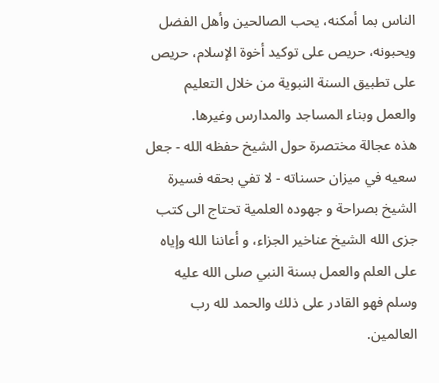الناس بما أمكنه، يحب الصالحين وأهل الفضل ويحبونه، حريص على توكيد أخوة الإسلام، حريص على تطبيق السنة النبوية من خلال التعليم والعمل وبناء المساجد والمدارس وغيرها.
هذه عجالة مختصرة حول الشيخ حفظه الله - جعل سعيه في ميزان حسناته - لا تفي بحقه فسيرة الشيخ بصراحة و جهوده العلمية تحتاج الى كتب جزى الله الشيخ عناخير الجزاء، و أعاننا الله وإياه على العلم والعمل بسنة النبي صلى الله عليه وسلم فهو القادر على ذلك والحمد لله رب العالمين.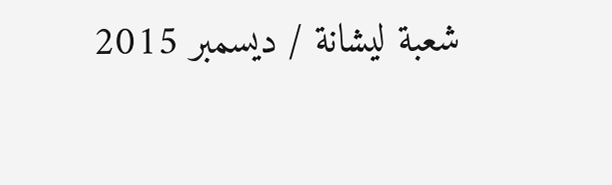شعبة ليشانة / ديسمبر 2015